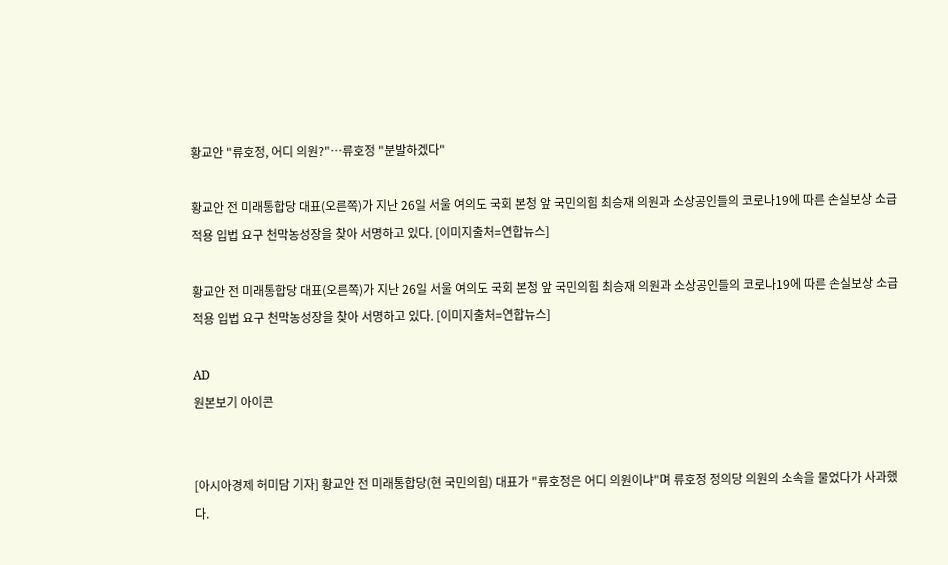황교안 "류호정, 어디 의원?"…류호정 "분발하겠다"

황교안 전 미래통합당 대표(오른쪽)가 지난 26일 서울 여의도 국회 본청 앞 국민의힘 최승재 의원과 소상공인들의 코로나19에 따른 손실보상 소급적용 입법 요구 천막농성장을 찾아 서명하고 있다. [이미지출처=연합뉴스]

황교안 전 미래통합당 대표(오른쪽)가 지난 26일 서울 여의도 국회 본청 앞 국민의힘 최승재 의원과 소상공인들의 코로나19에 따른 손실보상 소급적용 입법 요구 천막농성장을 찾아 서명하고 있다. [이미지출처=연합뉴스]

AD
원본보기 아이콘


[아시아경제 허미담 기자] 황교안 전 미래통합당(현 국민의힘) 대표가 "류호정은 어디 의원이냐"며 류호정 정의당 의원의 소속을 물었다가 사과했다.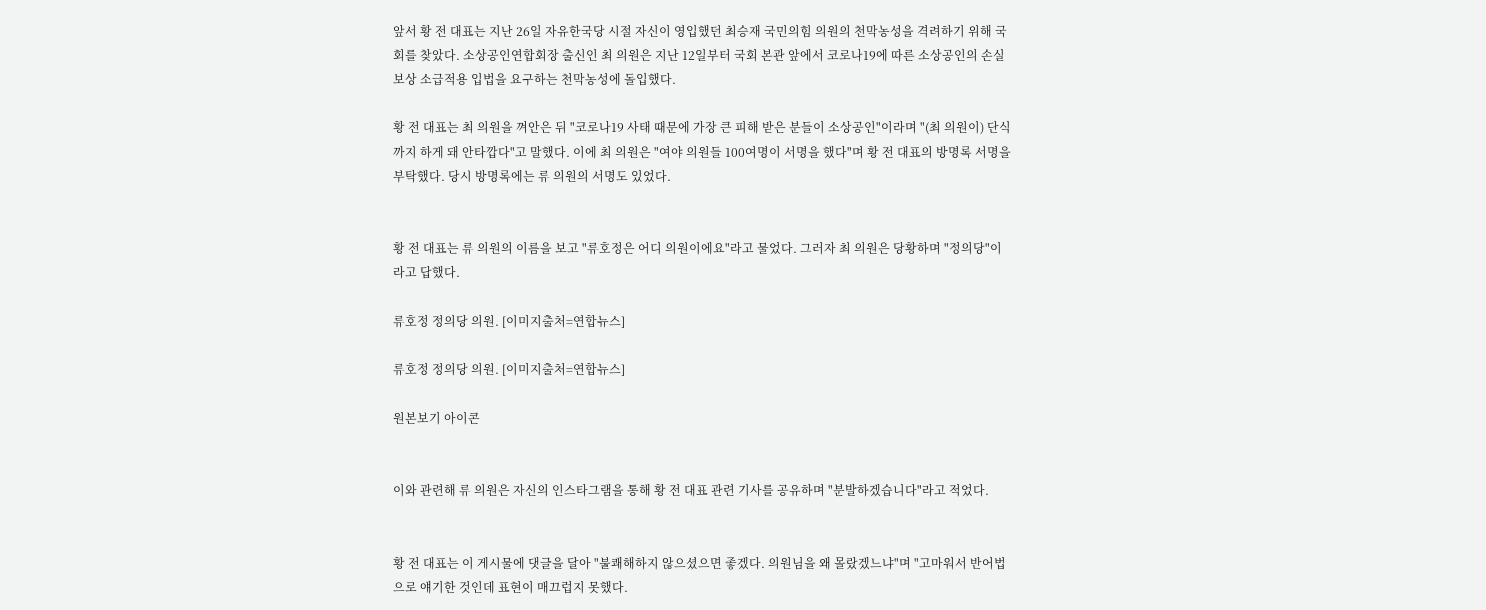앞서 황 전 대표는 지난 26일 자유한국당 시절 자신이 영입했던 최승재 국민의힘 의원의 천막농성을 격려하기 위해 국회를 찾았다. 소상공인연합회장 출신인 최 의원은 지난 12일부터 국회 본관 앞에서 코로나19에 따른 소상공인의 손실보상 소급적용 입법을 요구하는 천막농성에 돌입했다.

황 전 대표는 최 의원을 껴안은 뒤 "코로나19 사태 때문에 가장 큰 피해 받은 분들이 소상공인"이라며 "(최 의원이) 단식까지 하게 돼 안타깝다"고 말했다. 이에 최 의원은 "여야 의원들 100여명이 서명을 했다"며 황 전 대표의 방명록 서명을 부탁했다. 당시 방명록에는 류 의원의 서명도 있었다.


황 전 대표는 류 의원의 이름을 보고 "류호정은 어디 의원이에요"라고 물었다. 그러자 최 의원은 당황하며 "정의당"이라고 답했다.

류호정 정의당 의원. [이미지출처=연합뉴스]

류호정 정의당 의원. [이미지출처=연합뉴스]

원본보기 아이콘


이와 관련해 류 의원은 자신의 인스타그램을 통해 황 전 대표 관련 기사를 공유하며 "분발하겠습니다"라고 적었다.


황 전 대표는 이 게시물에 댓글을 달아 "불쾌해하지 않으셨으면 좋겠다. 의원님을 왜 몰랐겠느냐"며 "고마워서 반어법으로 얘기한 것인데 표현이 매끄럽지 못했다.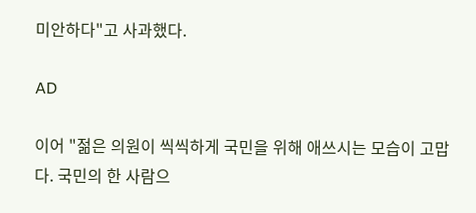미안하다"고 사과했다.

AD

이어 "젊은 의원이 씩씩하게 국민을 위해 애쓰시는 모습이 고맙다. 국민의 한 사람으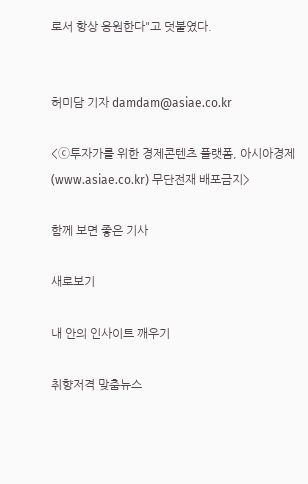로서 항상 응원한다"고 덧붙였다.


허미담 기자 damdam@asiae.co.kr

<ⓒ투자가를 위한 경제콘텐츠 플랫폼, 아시아경제(www.asiae.co.kr) 무단전재 배포금지>

함께 보면 좋은 기사

새로보기

내 안의 인사이트 깨우기

취향저격 맞춤뉴스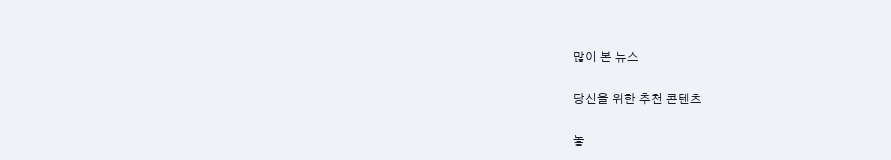많이 본 뉴스

당신을 위한 추천 콘텐츠

놓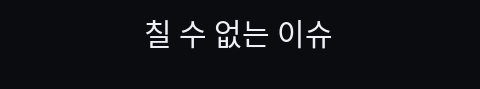칠 수 없는 이슈